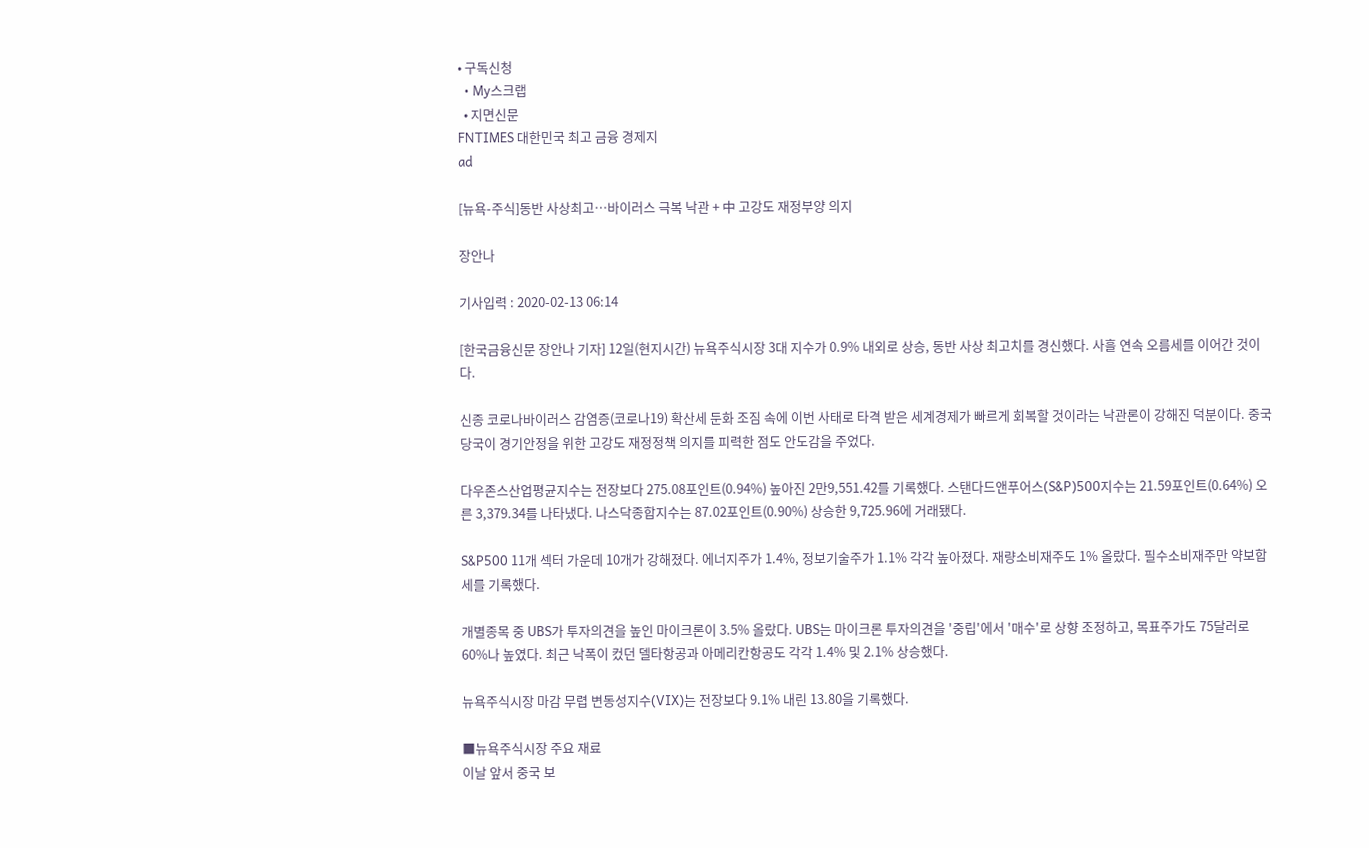• 구독신청
  • My스크랩
  • 지면신문
FNTIMES 대한민국 최고 금융 경제지
ad

[뉴욕-주식]동반 사상최고…바이러스 극복 낙관 + 中 고강도 재정부양 의지

장안나

기사입력 : 2020-02-13 06:14

[한국금융신문 장안나 기자] 12일(현지시간) 뉴욕주식시장 3대 지수가 0.9% 내외로 상승, 동반 사상 최고치를 경신했다. 사흘 연속 오름세를 이어간 것이다.

신종 코로나바이러스 감염증(코로나19) 확산세 둔화 조짐 속에 이번 사태로 타격 받은 세계경제가 빠르게 회복할 것이라는 낙관론이 강해진 덕분이다. 중국 당국이 경기안정을 위한 고강도 재정정책 의지를 피력한 점도 안도감을 주었다.

다우존스산업평균지수는 전장보다 275.08포인트(0.94%) 높아진 2만9,551.42를 기록했다. 스탠다드앤푸어스(S&P)500지수는 21.59포인트(0.64%) 오른 3,379.34를 나타냈다. 나스닥종합지수는 87.02포인트(0.90%) 상승한 9,725.96에 거래됐다.

S&P500 11개 섹터 가운데 10개가 강해졌다. 에너지주가 1.4%, 정보기술주가 1.1% 각각 높아졌다. 재량소비재주도 1% 올랐다. 필수소비재주만 약보합세를 기록했다.

개별종목 중 UBS가 투자의견을 높인 마이크론이 3.5% 올랐다. UBS는 마이크론 투자의견을 '중립'에서 '매수'로 상향 조정하고, 목표주가도 75달러로 60%나 높였다. 최근 낙폭이 컸던 델타항공과 아메리칸항공도 각각 1.4% 및 2.1% 상승했다.

뉴욕주식시장 마감 무렵 변동성지수(VIX)는 전장보다 9.1% 내린 13.80을 기록했다.

■뉴욕주식시장 주요 재료
이날 앞서 중국 보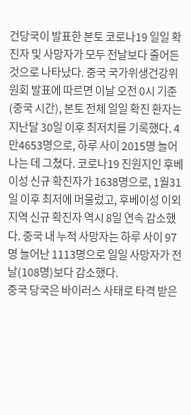건당국이 발표한 본토 코로나19 일일 확진자 및 사망자가 모두 전날보다 줄어든 것으로 나타났다. 중국 국가위생건강위원회 발표에 따르면 이날 오전 0시 기준(중국 시간), 본토 전체 일일 확진 환자는 지난달 30일 이후 최저치를 기록했다. 4만4653명으로, 하루 사이 2015명 늘어나는 데 그쳤다. 코로나19 진원지인 후베이성 신규 확진자가 1638명으로, 1월31일 이후 최저에 머물렀고, 후베이성 이외 지역 신규 확진자 역시 8일 연속 감소했다. 중국 내 누적 사망자는 하루 사이 97명 늘어난 1113명으로 일일 사망자가 전날(108명)보다 감소했다.
중국 당국은 바이러스 사태로 타격 받은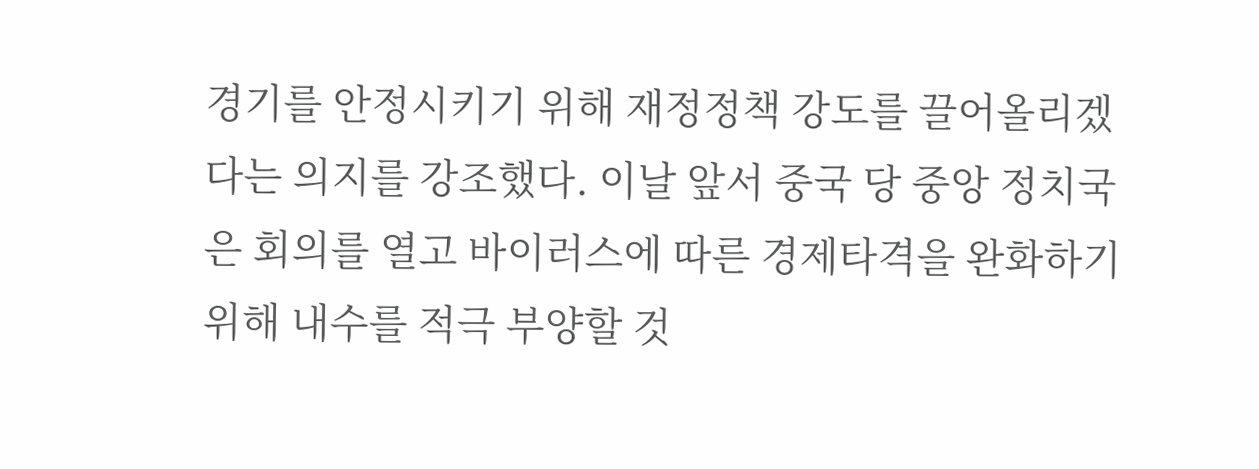경기를 안정시키기 위해 재정정책 강도를 끌어올리겠다는 의지를 강조했다. 이날 앞서 중국 당 중앙 정치국은 회의를 열고 바이러스에 따른 경제타격을 완화하기 위해 내수를 적극 부양할 것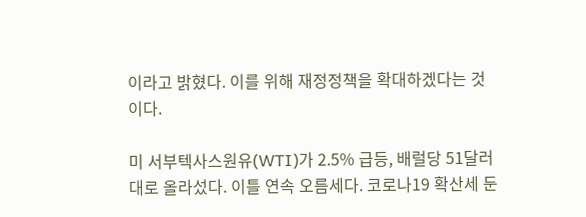이라고 밝혔다. 이를 위해 재정정책을 확대하겠다는 것이다.

미 서부텍사스원유(WTI)가 2.5% 급등, 배럴당 51달러대로 올라섰다. 이틀 연속 오름세다. 코로나19 확산세 둔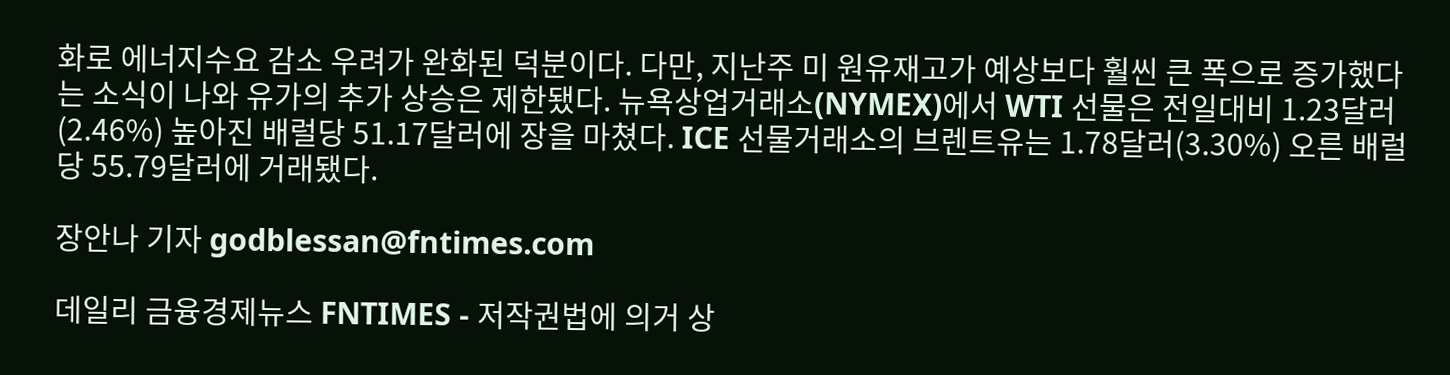화로 에너지수요 감소 우려가 완화된 덕분이다. 다만, 지난주 미 원유재고가 예상보다 훨씬 큰 폭으로 증가했다는 소식이 나와 유가의 추가 상승은 제한됐다. 뉴욕상업거래소(NYMEX)에서 WTI 선물은 전일대비 1.23달러(2.46%) 높아진 배럴당 51.17달러에 장을 마쳤다. ICE 선물거래소의 브렌트유는 1.78달러(3.30%) 오른 배럴당 55.79달러에 거래됐다.

장안나 기자 godblessan@fntimes.com

데일리 금융경제뉴스 FNTIMES - 저작권법에 의거 상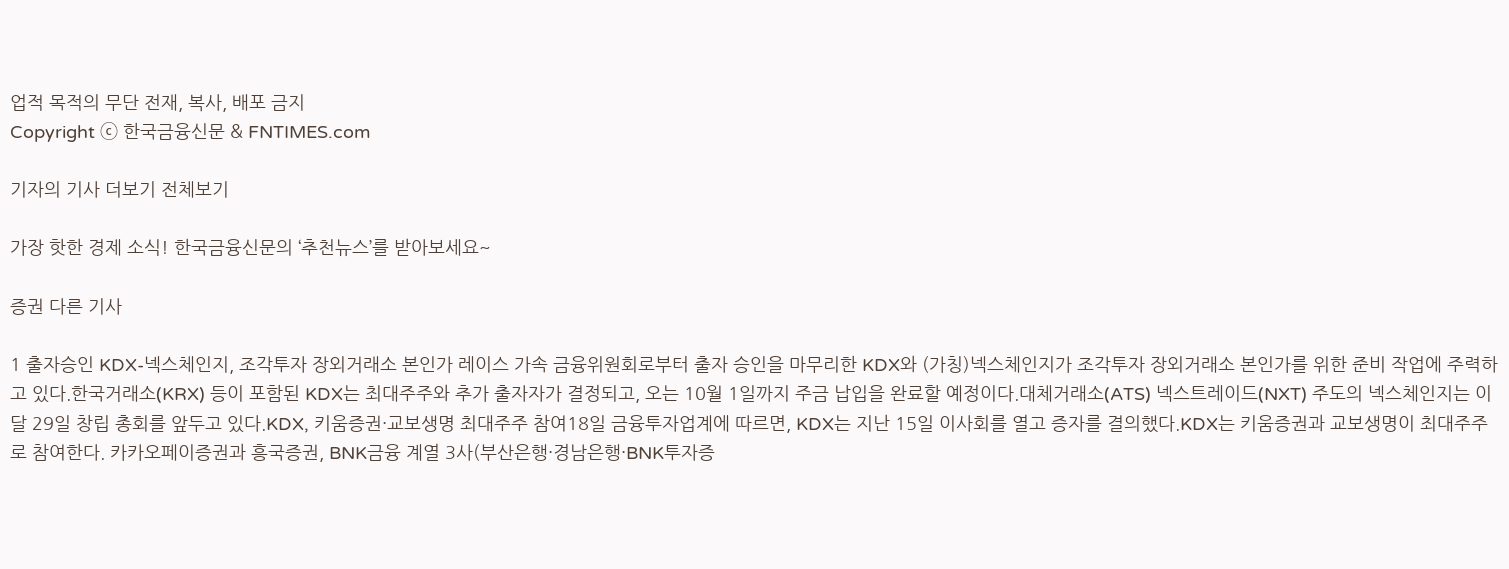업적 목적의 무단 전재, 복사, 배포 금지
Copyright ⓒ 한국금융신문 & FNTIMES.com

기자의 기사 더보기 전체보기

가장 핫한 경제 소식! 한국금융신문의 ‘추천뉴스’를 받아보세요~

증권 다른 기사

1 출자승인 KDX-넥스체인지, 조각투자 장외거래소 본인가 레이스 가속 금융위원회로부터 출자 승인을 마무리한 KDX와 (가칭)넥스체인지가 조각투자 장외거래소 본인가를 위한 준비 작업에 주력하고 있다.한국거래소(KRX) 등이 포함된 KDX는 최대주주와 추가 출자자가 결정되고, 오는 10월 1일까지 주금 납입을 완료할 예정이다.대체거래소(ATS) 넥스트레이드(NXT) 주도의 넥스체인지는 이달 29일 창립 총회를 앞두고 있다.KDX, 키움증권·교보생명 최대주주 참여18일 금융투자업계에 따르면, KDX는 지난 15일 이사회를 열고 증자를 결의했다.KDX는 키움증권과 교보생명이 최대주주로 참여한다. 카카오페이증권과 흥국증권, BNK금융 계열 3사(부산은행·경남은행·BNK투자증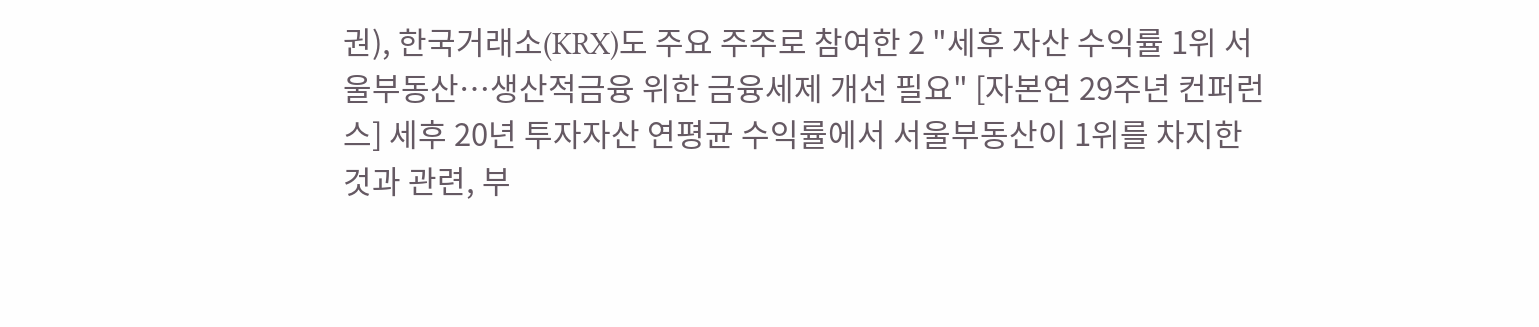권), 한국거래소(KRX)도 주요 주주로 참여한 2 "세후 자산 수익률 1위 서울부동산…생산적금융 위한 금융세제 개선 필요" [자본연 29주년 컨퍼런스] 세후 20년 투자자산 연평균 수익률에서 서울부동산이 1위를 차지한 것과 관련, 부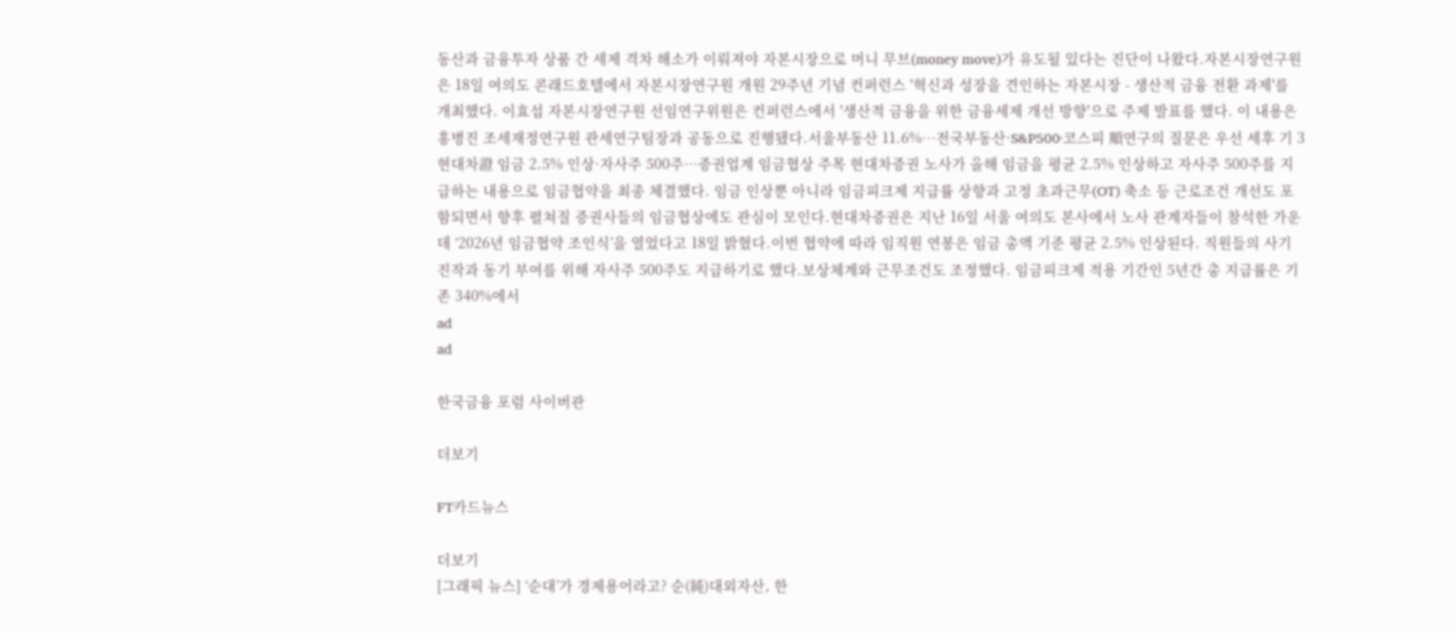동산과 금융투자 상품 간 세제 격차 해소가 이뤄져야 자본시장으로 머니 무브(money move)가 유도될 있다는 진단이 나왔다.자본시장연구원은 18일 여의도 콘래드호텔에서 자본시장연구원 개원 29주년 기념 컨퍼런스 '혁신과 성장을 견인하는 자본시장 - 생산적 금융 전환 과제'를 개최했다. 이효섭 자본시장연구원 선임연구위원은 컨퍼런스에서 '생산적 금융을 위한 금융세제 개선 방향'으로 주제 발표를 했다. 이 내용은 홍병진 조세재정연구원 관세연구팀장과 공동으로 진행됐다.서울부동산 11.6%…전국부동산·S&P500·코스피 順연구의 질문은 우선 세후 기 3 현대차證 임금 2.5% 인상·자사주 500주…증권업계 임금협상 주목 현대차증권 노사가 올해 임금을 평균 2.5% 인상하고 자사주 500주를 지급하는 내용으로 임금협약을 최종 체결했다. 임금 인상뿐 아니라 임금피크제 지급률 상향과 고정 초과근무(OT) 축소 등 근로조건 개선도 포함되면서 향후 펼쳐질 증권사들의 임금협상에도 관심이 모인다.현대차증권은 지난 16일 서울 여의도 본사에서 노사 관계자들이 참석한 가운데 ‘2026년 임금협약 조인식’을 열었다고 18일 밝혔다.이번 협약에 따라 임직원 연봉은 임금 총액 기준 평균 2.5% 인상된다. 직원들의 사기 진작과 동기 부여를 위해 자사주 500주도 지급하기로 했다.보상체계와 근무조건도 조정했다. 임금피크제 적용 기간인 5년간 총 지급률은 기존 340%에서
ad
ad

한국금융 포럼 사이버관

더보기

FT카드뉴스

더보기
[그래픽 뉴스] ‘순대’가 경제용어라고? 순(純)대외자산, 한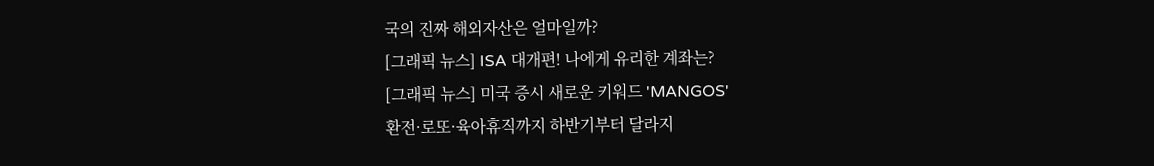국의 진짜 해외자산은 얼마일까?
[그래픽 뉴스] ISA 대개편! 나에게 유리한 계좌는?
[그래픽 뉴스] 미국 증시 새로운 키워드 'MANGOS'
환전·로또·육아휴직까지 하반기부터 달라지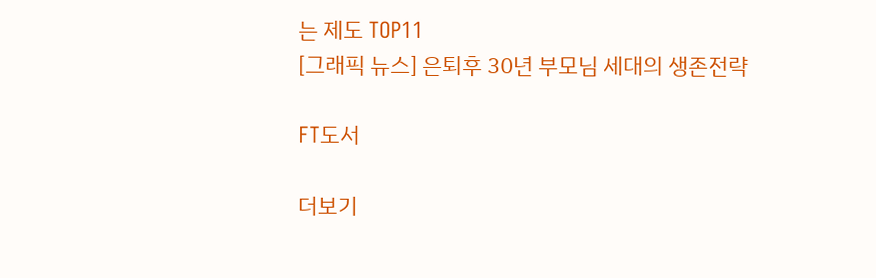는 제도 TOP11
[그래픽 뉴스] 은퇴후 30년 부모님 세대의 생존전략

FT도서

더보기